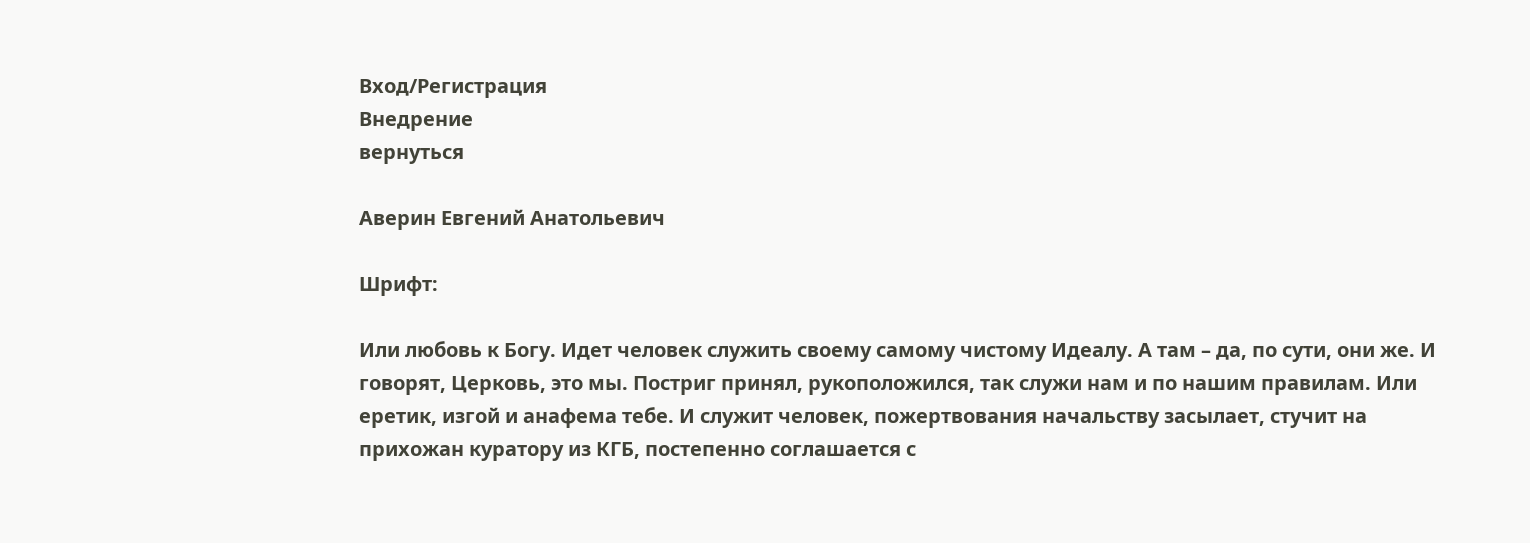Вход/Регистрация
Внедрение
вернуться

Аверин Евгений Анатольевич

Шрифт:

Или любовь к Богу. Идет человек служить своему самому чистому Идеалу. А там – да, по сути, они же. И говорят, Церковь, это мы. Постриг принял, рукоположился, так служи нам и по нашим правилам. Или еретик, изгой и анафема тебе. И служит человек, пожертвования начальству засылает, стучит на прихожан куратору из КГБ, постепенно соглашается с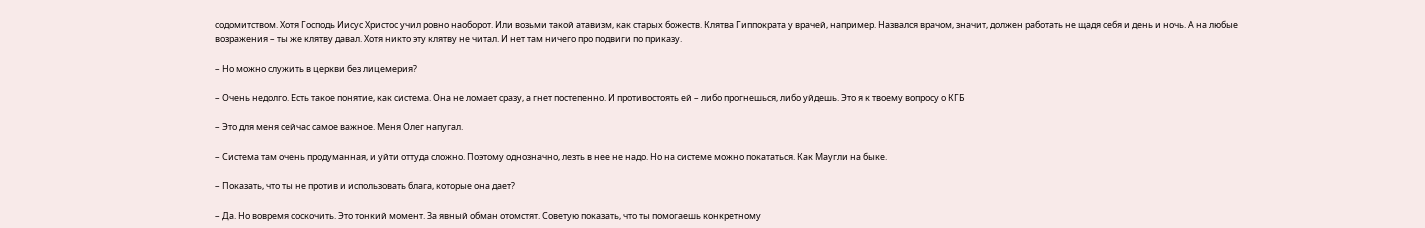содомитством. Хотя Господь Иисус Христос учил ровно наоборот. Или возьми такой атавизм, как старых божеств. Клятва Гиппократа у врачей, например. Назвался врачом, значит, должен работать не щадя себя и день и ночь. А на любые возражения – ты же клятву давал. Хотя никто эту клятву не читал. И нет там ничего про подвиги по приказу.

– Но можно служить в церкви без лицемерия?

– Очень недолго. Есть такое понятие, как система. Она не ломает сразу, а гнет постепенно. И противостоять ей – либо прогнешься, либо уйдешь. Это я к твоему вопросу о КГБ

– Это для меня сейчас самое важное. Меня Олег напугал.

– Система там очень продуманная, и уйти оттуда сложно. Поэтому однозначно, лезть в нее не надо. Но на системе можно покататься. Как Маугли на быке.

– Показать, что ты не против и использовать блага, которые она дает?

– Да. Но вовремя соскочить. Это тонкий момент. За явный обман отомстят. Советую показать, что ты помогаешь конкретному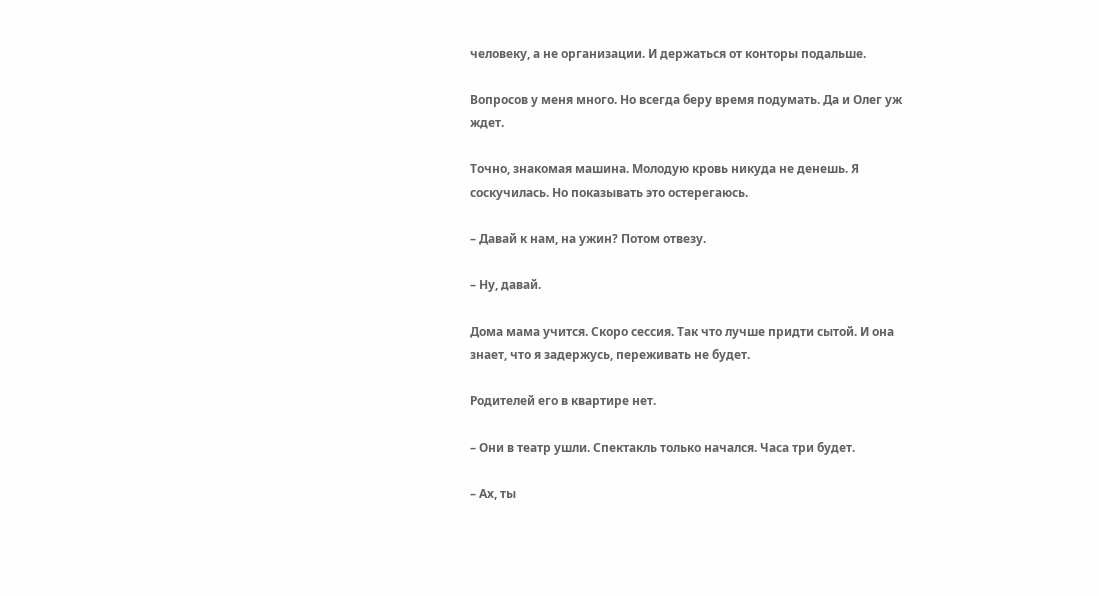человеку, а не организации. И держаться от конторы подальше.

Вопросов у меня много. Но всегда беру время подумать. Да и Олег уж ждет.

Точно, знакомая машина. Молодую кровь никуда не денешь. Я соскучилась. Но показывать это остерегаюсь.

– Давай к нам, на ужин? Потом отвезу.

– Ну, давай.

Дома мама учится. Скоро сессия. Так что лучше придти сытой. И она знает, что я задержусь, переживать не будет.

Родителей его в квартире нет.

– Они в театр ушли. Спектакль только начался. Часа три будет.

– Ах, ты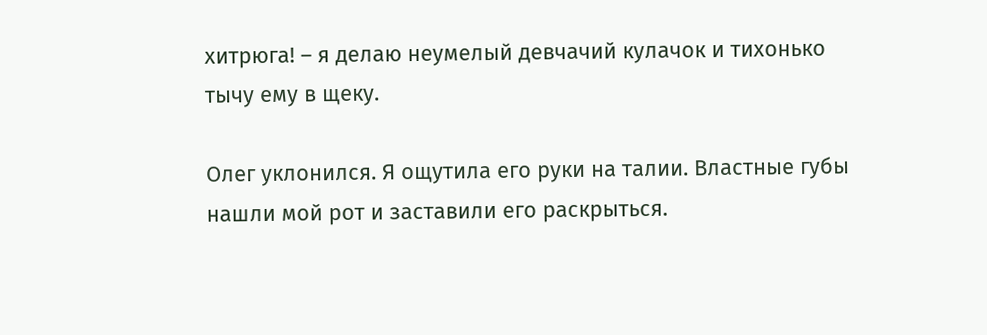хитрюга! – я делаю неумелый девчачий кулачок и тихонько тычу ему в щеку.

Олег уклонился. Я ощутила его руки на талии. Властные губы нашли мой рот и заставили его раскрыться.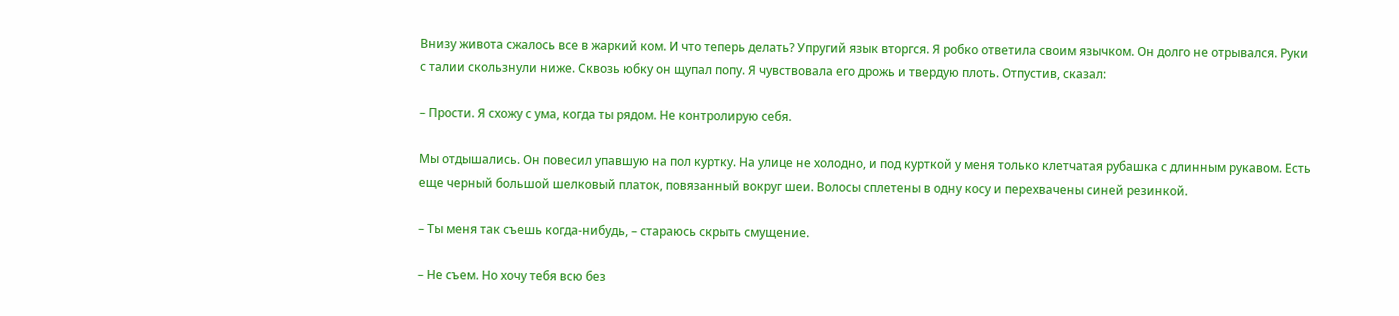Внизу живота сжалось все в жаркий ком. И что теперь делать? Упругий язык вторгся. Я робко ответила своим язычком. Он долго не отрывался. Руки с талии скользнули ниже. Сквозь юбку он щупал попу. Я чувствовала его дрожь и твердую плоть. Отпустив, сказал:

– Прости. Я схожу с ума, когда ты рядом. Не контролирую себя.

Мы отдышались. Он повесил упавшую на пол куртку. На улице не холодно, и под курткой у меня только клетчатая рубашка с длинным рукавом. Есть еще черный большой шелковый платок, повязанный вокруг шеи. Волосы сплетены в одну косу и перехвачены синей резинкой.

– Ты меня так съешь когда-нибудь, – стараюсь скрыть смущение.

– Не съем. Но хочу тебя всю без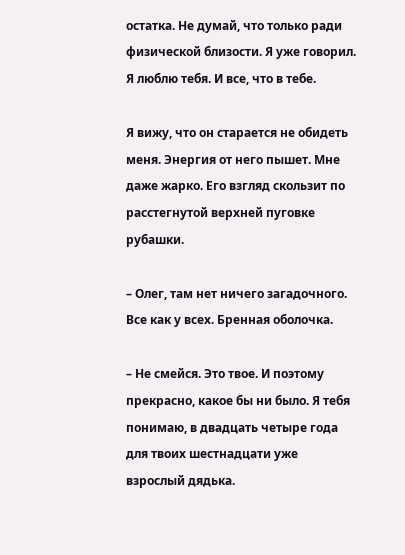остатка. Не думай, что только ради физической близости. Я уже говорил. Я люблю тебя. И все, что в тебе.

Я вижу, что он старается не обидеть меня. Энергия от него пышет. Мне даже жарко. Его взгляд скользит по расстегнутой верхней пуговке рубашки.

– Олег, там нет ничего загадочного. Все как у всех. Бренная оболочка.

– Не смейся. Это твое. И поэтому прекрасно, какое бы ни было. Я тебя понимаю, в двадцать четыре года для твоих шестнадцати уже взрослый дядька.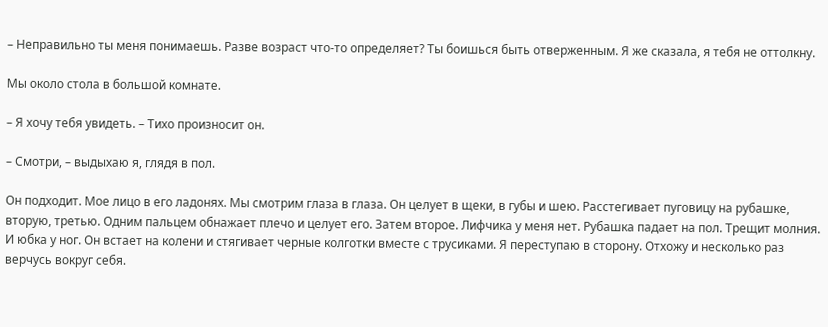– Неправильно ты меня понимаешь. Разве возраст что-то определяет? Ты боишься быть отверженным. Я же сказала, я тебя не оттолкну.

Мы около стола в большой комнате.

– Я хочу тебя увидеть. – Тихо произносит он.

– Смотри, – выдыхаю я, глядя в пол.

Он подходит. Мое лицо в его ладонях. Мы смотрим глаза в глаза. Он целует в щеки, в губы и шею. Расстегивает пуговицу на рубашке, вторую, третью. Одним пальцем обнажает плечо и целует его. Затем второе. Лифчика у меня нет. Рубашка падает на пол. Трещит молния. И юбка у ног. Он встает на колени и стягивает черные колготки вместе с трусиками. Я переступаю в сторону. Отхожу и несколько раз верчусь вокруг себя.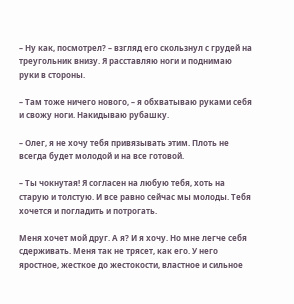– Ну как, посмотрел? – взгляд его скользнул с грудей на треугольник внизу. Я расставляю ноги и поднимаю руки в стороны.

– Там тоже ничего нового, – я обхватываю руками себя и свожу ноги. Накидываю рубашку.

– Олег, я не хочу тебя привязывать этим. Плоть не всегда будет молодой и на все готовой.

– Ты чокнутая! Я согласен на любую тебя, хоть на старую и толстую. И все равно сейчас мы молоды. Тебя хочется и погладить и потрогать.

Меня хочет мой друг. А я? И я хочу. Но мне легче себя сдерживать. Меня так не трясет, как его. У него яростное, жесткое до жестокости, властное и сильное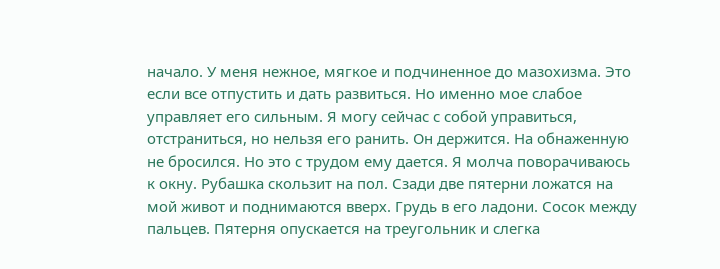начало. У меня нежное, мягкое и подчиненное до мазохизма. Это если все отпустить и дать развиться. Но именно мое слабое управляет его сильным. Я могу сейчас с собой управиться, отстраниться, но нельзя его ранить. Он держится. На обнаженную не бросился. Но это с трудом ему дается. Я молча поворачиваюсь к окну. Рубашка скользит на пол. Сзади две пятерни ложатся на мой живот и поднимаются вверх. Грудь в его ладони. Сосок между пальцев. Пятерня опускается на треугольник и слегка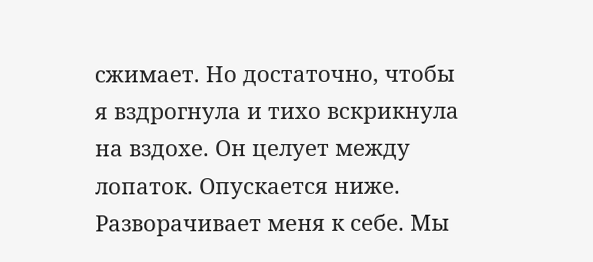сжимает. Но достаточно, чтобы я вздрогнула и тихо вскрикнула на вздохе. Он целует между лопаток. Опускается ниже. Разворачивает меня к себе. Мы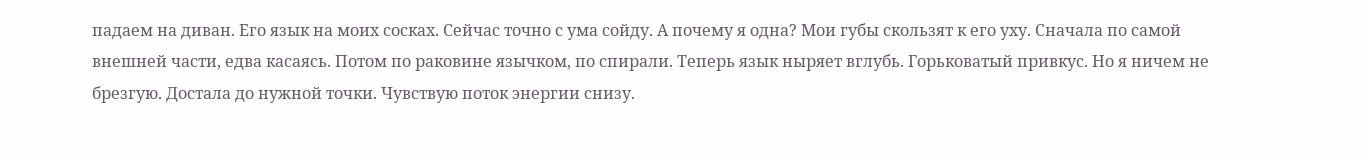падаем на диван. Его язык на моих сосках. Сейчас точно с ума сойду. А почему я одна? Мои губы скользят к его уху. Сначала по самой внешней части, едва касаясь. Потом по раковине язычком, по спирали. Теперь язык ныряет вглубь. Горьковатый привкус. Но я ничем не брезгую. Достала до нужной точки. Чувствую поток энергии снизу.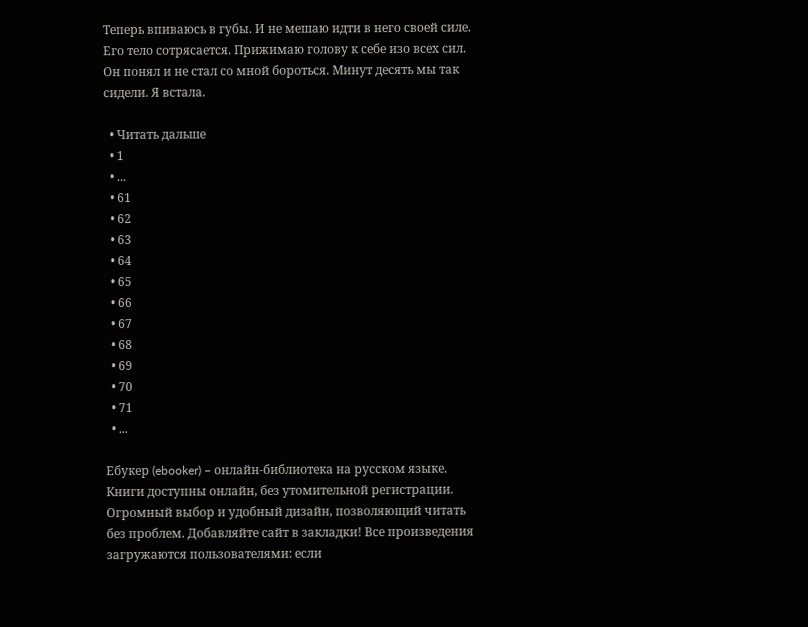Теперь впиваюсь в губы. И не мешаю идти в него своей силе. Его тело сотрясается. Прижимаю голову к себе изо всех сил. Он понял и не стал со мной бороться. Минут десять мы так сидели. Я встала.

  • Читать дальше
  • 1
  • ...
  • 61
  • 62
  • 63
  • 64
  • 65
  • 66
  • 67
  • 68
  • 69
  • 70
  • 71
  • ...

Ебукер (ebooker) – онлайн-библиотека на русском языке. Книги доступны онлайн, без утомительной регистрации. Огромный выбор и удобный дизайн, позволяющий читать без проблем. Добавляйте сайт в закладки! Все произведения загружаются пользователями: если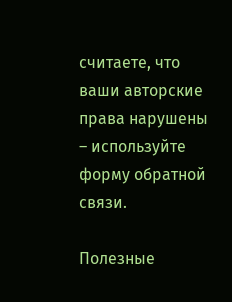считаете, что ваши авторские права нарушены – используйте форму обратной связи.

Полезные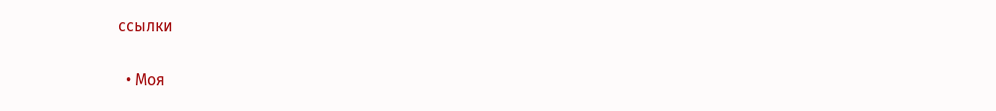ссылки

  • Моя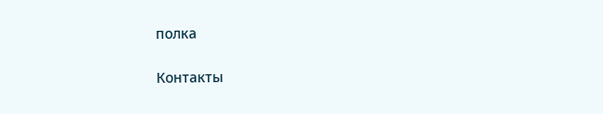полка

Контакты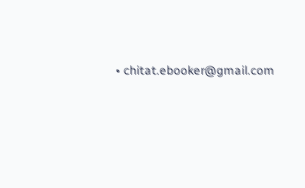• chitat.ebooker@gmail.com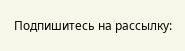Подпишитесь на рассылку: